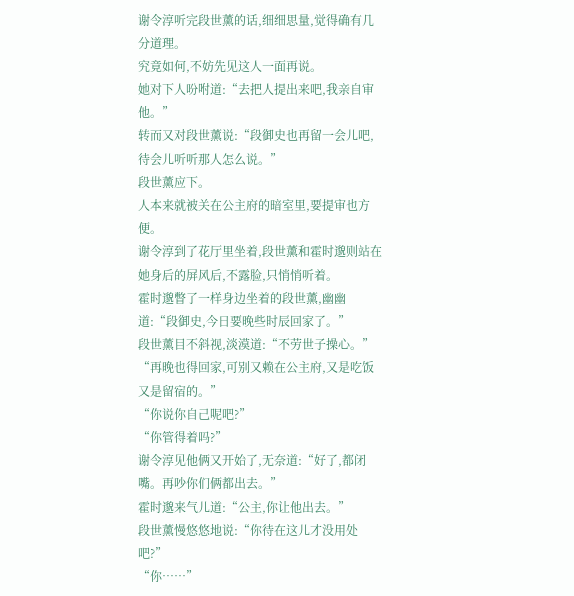谢令淳听完段世薰的话,细细思量,觉得确有几分道理。
究竟如何,不妨先见这人一面再说。
她对下人吩咐道:“去把人提出来吧,我亲自审他。”
转而又对段世薰说:“段御史也再留一会儿吧,待会儿听听那人怎么说。”
段世薰应下。
人本来就被关在公主府的暗室里,要提审也方便。
谢令淳到了花厅里坐着,段世薰和霍时邈则站在她身后的屏风后,不露脸,只悄悄听着。
霍时邈瞥了一样身边坐着的段世薰,幽幽道:“段御史,今日要晚些时辰回家了。”
段世薰目不斜视,淡漠道:“不劳世子操心。”
“再晚也得回家,可别又赖在公主府,又是吃饭又是留宿的。”
“你说你自己呢吧?”
“你管得着吗?”
谢令淳见他俩又开始了,无奈道:“好了,都闭嘴。再吵你们俩都出去。”
霍时邈来气儿道:“公主,你让他出去。”
段世薰慢悠悠地说:“你待在这儿才没用处吧?”
“你……”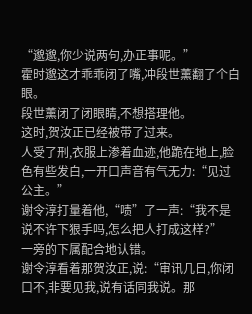“邈邈,你少说两句,办正事呢。”
霍时邈这才乖乖闭了嘴,冲段世薰翻了个白眼。
段世薰闭了闭眼睛,不想搭理他。
这时,贺汝正已经被带了过来。
人受了刑,衣服上渗着血迹,他跪在地上,脸色有些发白,一开口声音有气无力:“见过公主。”
谢令淳打量着他,“啧”了一声:“我不是说不许下狠手吗,怎么把人打成这样?”
一旁的下属配合地认错。
谢令淳看着那贺汝正,说:“审讯几日,你闭口不,非要见我,说有话同我说。那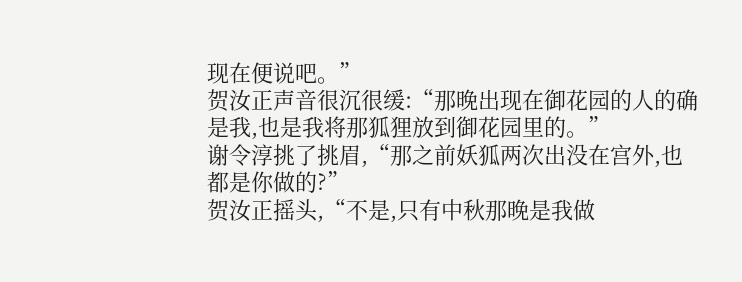现在便说吧。”
贺汝正声音很沉很缓:“那晚出现在御花园的人的确是我,也是我将那狐狸放到御花园里的。”
谢令淳挑了挑眉,“那之前妖狐两次出没在宫外,也都是你做的?”
贺汝正摇头,“不是,只有中秋那晚是我做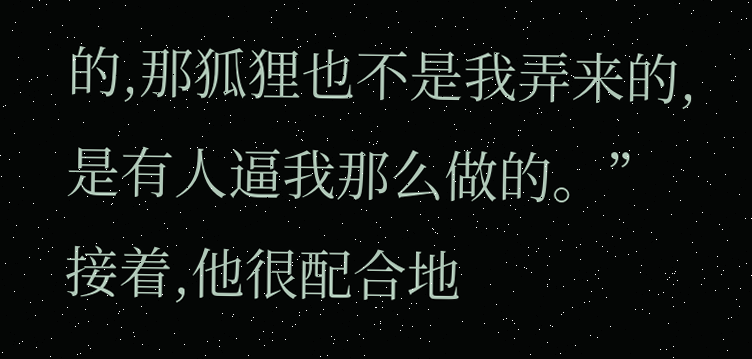的,那狐狸也不是我弄来的,是有人逼我那么做的。”
接着,他很配合地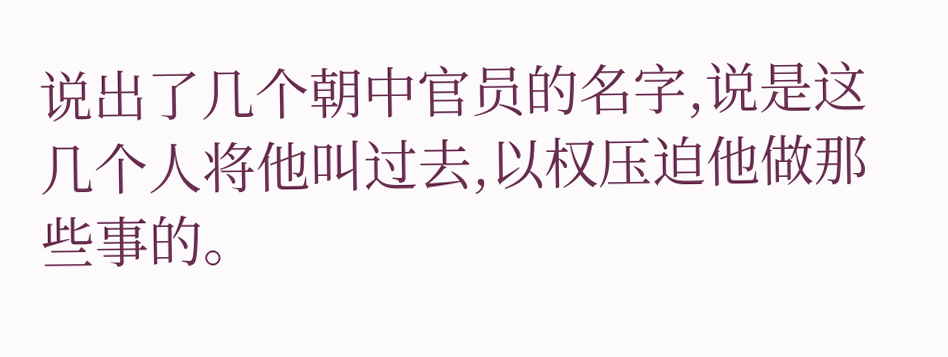说出了几个朝中官员的名字,说是这几个人将他叫过去,以权压迫他做那些事的。